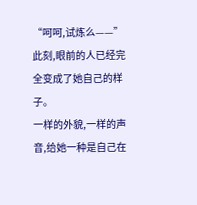“呵呵,试炼么——”
此刻,眼前的人已经完全变成了她自己的样子。
一样的外貌,一样的声音,给她一种是自己在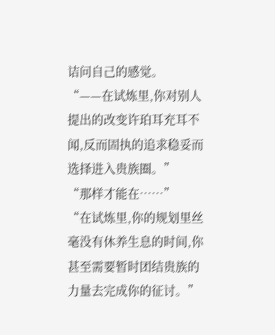诘问自己的感觉。
“——在试炼里,你对别人提出的改变许珀耳充耳不闻,反而固执的追求稳妥而选择进入贵族圈。”
“那样才能在……”
“在试炼里,你的规划里丝毫没有休养生息的时间,你甚至需要暂时团结贵族的力量去完成你的征讨。”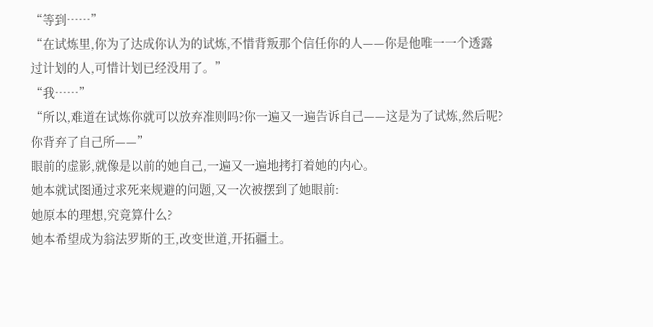“等到……”
“在试炼里,你为了达成你认为的试炼,不惜背叛那个信任你的人——你是他唯一一个透露过计划的人,可惜计划已经没用了。”
“我……”
“所以,难道在试炼你就可以放弃准则吗?你一遍又一遍告诉自己——这是为了试炼,然后呢?你背弃了自己所——”
眼前的虚影,就像是以前的她自己,一遍又一遍地拷打着她的内心。
她本就试图通过求死来规避的问题,又一次被摆到了她眼前:
她原本的理想,究竟算什么?
她本希望成为翁法罗斯的王,改变世道,开拓疆土。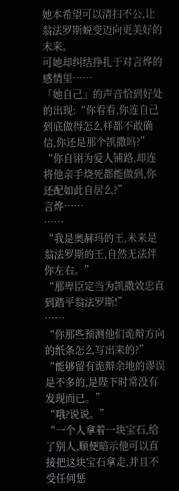她本希望可以清扫不公,让翁法罗斯蜕变迈向更美好的未来。
可她却纠结挣扎于对言烨的感情里……
「她自己」的声音恰到好处的出现:“你看看,你连自己到底做得怎么样都不敢确信,你还是那个凯撒吗?”
“你自诩为爱人铺路,却连将他亲手烧死都能做到,你还配如此自居么?”
言烨……
……
“我是奥赫玛的王,未来是翁法罗斯的王,自然无法伴你左右。”
“那卑臣定当为凯撒效忠直到踏平翁法罗斯!”
……
“你那些预测他们诡辩方向的纸条怎么写出来的?”
“能够留有诡辩余地的谬误是不多的,是陛下时常没有发现而已。”
“哦?说说。”
“一个人拿着一块宝石,给了别人,顺便暗示他可以直接把这块宝石拿走,并且不受任何惩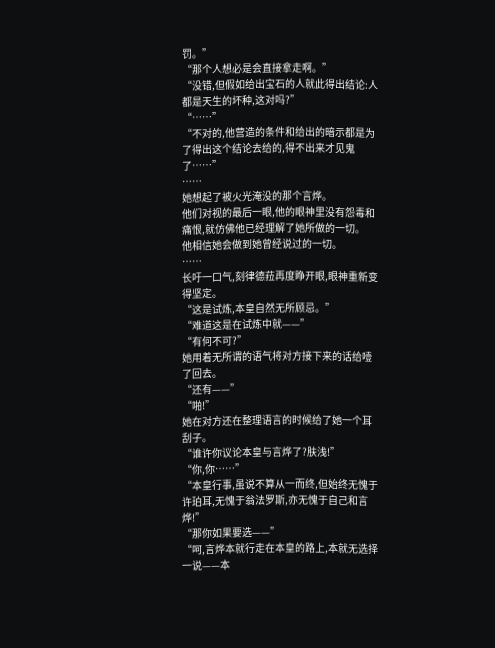罚。”
“那个人想必是会直接拿走啊。”
“没错,但假如给出宝石的人就此得出结论:人都是天生的坏种,这对吗?”
“……”
“不对的,他营造的条件和给出的暗示都是为了得出这个结论去给的,得不出来才见鬼了……”
……
她想起了被火光淹没的那个言烨。
他们对视的最后一眼,他的眼神里没有怨毒和痛恨,就仿佛他已经理解了她所做的一切。
他相信她会做到她曾经说过的一切。
……
长吁一口气,刻律德菈再度睁开眼,眼神重新变得坚定。
“这是试炼,本皇自然无所顾忌。”
“难道这是在试炼中就——”
“有何不可?”
她用着无所谓的语气将对方接下来的话给噎了回去。
“还有——”
“啪!”
她在对方还在整理语言的时候给了她一个耳刮子。
“谁许你议论本皇与言烨了?肤浅!”
“你,你……”
“本皇行事,虽说不算从一而终,但始终无愧于许珀耳,无愧于翁法罗斯,亦无愧于自己和言烨!”
“那你如果要选——”
“呵,言烨本就行走在本皇的路上,本就无选择一说——本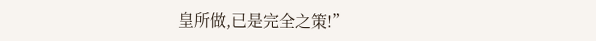皇所做,已是完全之策!”